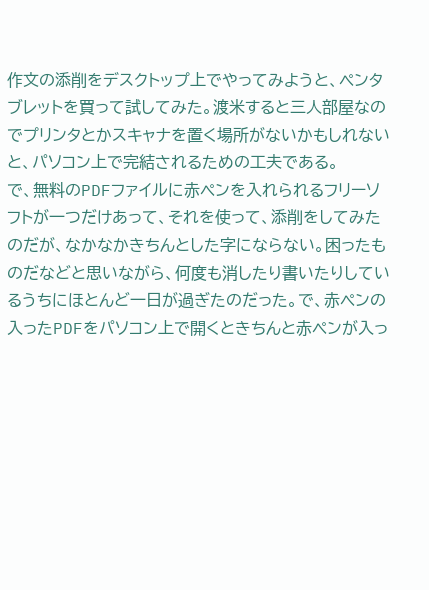作文の添削をデスクトップ上でやってみようと、ペンタブレットを買って試してみた。渡米すると三人部屋なのでプリンタとかスキャナを置く場所がないかもしれないと、パソコン上で完結されるための工夫である。
で、無料のPDFファイルに赤ペンを入れられるフリーソフトが一つだけあって、それを使って、添削をしてみたのだが、なかなかきちんとした字にならない。困ったものだなどと思いながら、何度も消したり書いたりしているうちにほとんど一日が過ぎたのだった。で、赤ペンの入ったPDFをパソコン上で開くときちんと赤ペンが入っ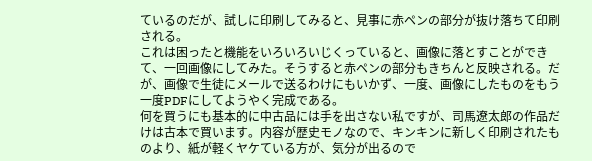ているのだが、試しに印刷してみると、見事に赤ペンの部分が抜け落ちて印刷される。
これは困ったと機能をいろいろいじくっていると、画像に落とすことができて、一回画像にしてみた。そうすると赤ペンの部分もきちんと反映される。だが、画像で生徒にメールで送るわけにもいかず、一度、画像にしたものをもう一度PDFにしてようやく完成である。
何を買うにも基本的に中古品には手を出さない私ですが、司馬遼太郎の作品だけは古本で買います。内容が歴史モノなので、キンキンに新しく印刷されたものより、紙が軽くヤケている方が、気分が出るので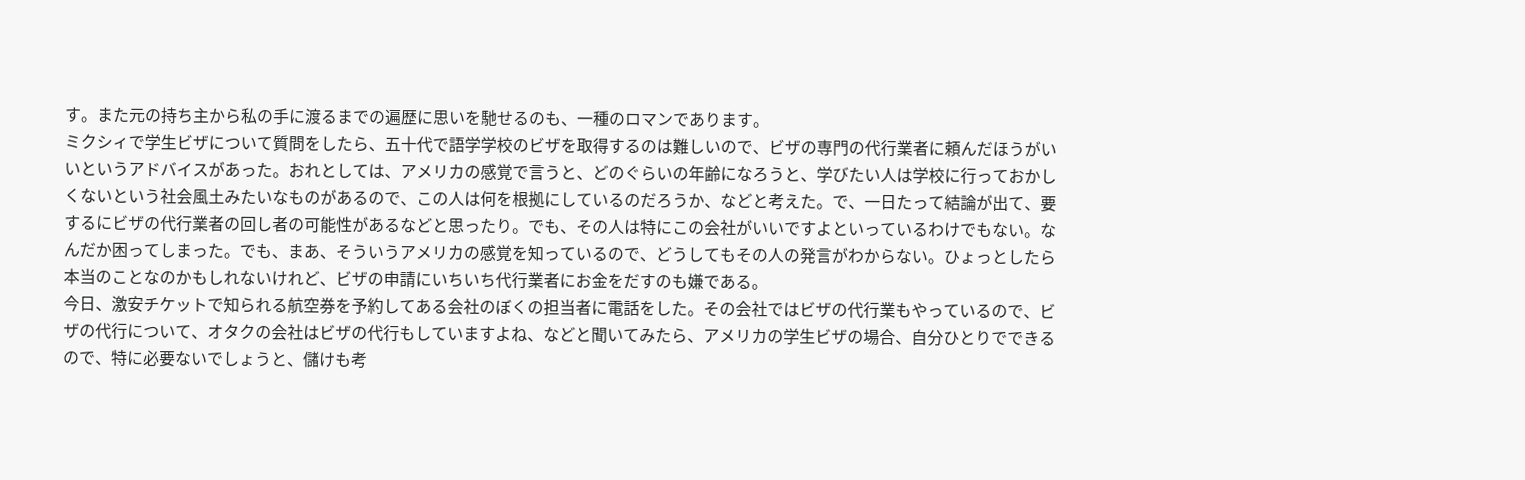す。また元の持ち主から私の手に渡るまでの遍歴に思いを馳せるのも、一種のロマンであります。
ミクシィで学生ビザについて質問をしたら、五十代で語学学校のビザを取得するのは難しいので、ビザの専門の代行業者に頼んだほうがいいというアドバイスがあった。おれとしては、アメリカの感覚で言うと、どのぐらいの年齢になろうと、学びたい人は学校に行っておかしくないという社会風土みたいなものがあるので、この人は何を根拠にしているのだろうか、などと考えた。で、一日たって結論が出て、要するにビザの代行業者の回し者の可能性があるなどと思ったり。でも、その人は特にこの会社がいいですよといっているわけでもない。なんだか困ってしまった。でも、まあ、そういうアメリカの感覚を知っているので、どうしてもその人の発言がわからない。ひょっとしたら本当のことなのかもしれないけれど、ビザの申請にいちいち代行業者にお金をだすのも嫌である。
今日、激安チケットで知られる航空券を予約してある会社のぼくの担当者に電話をした。その会社ではビザの代行業もやっているので、ビザの代行について、オタクの会社はビザの代行もしていますよね、などと聞いてみたら、アメリカの学生ビザの場合、自分ひとりでできるので、特に必要ないでしょうと、儲けも考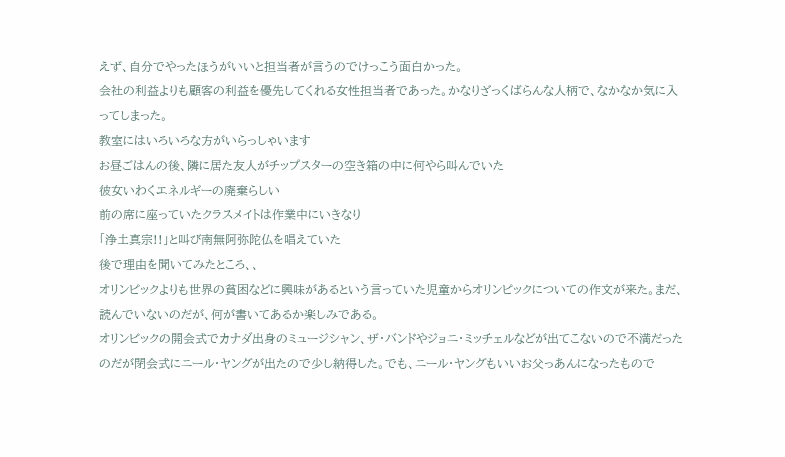えず、自分でやったほうがいいと担当者が言うのでけっこう面白かった。
会社の利益よりも顧客の利益を優先してくれる女性担当者であった。かなりざっくばらんな人柄で、なかなか気に入ってしまった。
教室にはいろいろな方がいらっしゃいます
お昼ごはんの後、隣に居た友人がチップスターの空き箱の中に何やら叫んでいた
彼女いわくエネルギーの廃棄らしい
前の席に座っていたクラスメイトは作業中にいきなり
「浄土真宗!!」と叫び南無阿弥陀仏を唱えていた
後で理由を聞いてみたところ、、
オリンピックよりも世界の貧困などに興味があるという言っていた児童からオリンピックについての作文が来た。まだ、読んでいないのだが、何が書いてあるか楽しみである。
オリンピックの開会式でカナダ出身のミュージシャン、ザ・バンドやジョニ・ミッチェルなどが出てこないので不満だったのだが閉会式にニール・ヤングが出たので少し納得した。でも、ニール・ヤングもいいお父っあんになったもので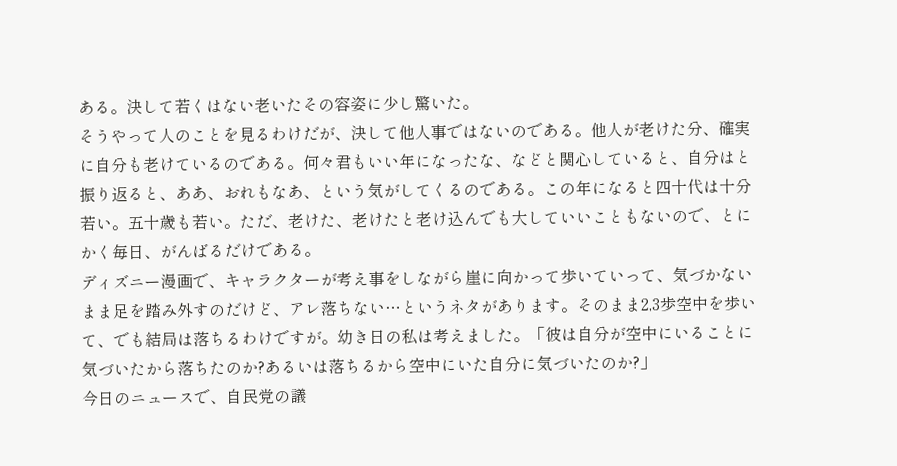ある。決して若くはない老いたその容姿に少し驚いた。
そうやって人のことを見るわけだが、決して他人事ではないのである。他人が老けた分、確実に自分も老けているのである。何々君もいい年になったな、などと関心していると、自分はと振り返ると、ああ、おれもなあ、という気がしてくるのである。この年になると四十代は十分若い。五十歳も若い。ただ、老けた、老けたと老け込んでも大していいこともないので、とにかく毎日、がんばるだけである。
ディズニー漫画で、キャラクターが考え事をしながら崖に向かって歩いていって、気づかないまま足を踏み外すのだけど、アレ落ちない…というネタがあります。そのまま2,3歩空中を歩いて、でも結局は落ちるわけですが。幼き日の私は考えました。「彼は自分が空中にいることに気づいたから落ちたのか?あるいは落ちるから空中にいた自分に気づいたのか?」
今日のニュースで、自民党の議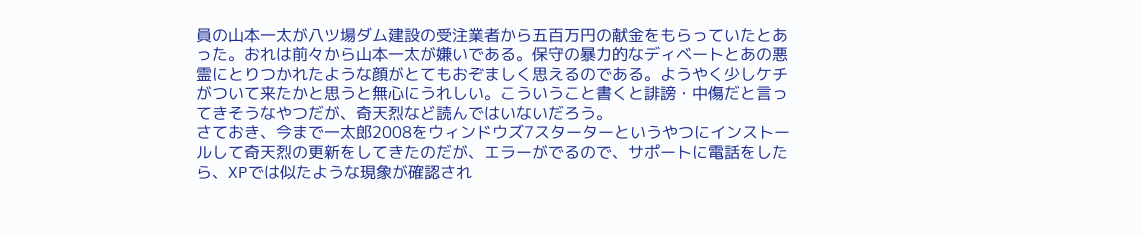員の山本一太が八ツ場ダム建設の受注業者から五百万円の献金をもらっていたとあった。おれは前々から山本一太が嫌いである。保守の暴力的なディベートとあの悪霊にとりつかれたような顔がとてもおぞましく思えるのである。ようやく少しケチがついて来たかと思うと無心にうれしい。こういうこと書くと誹謗・中傷だと言ってきそうなやつだが、奇天烈など読んではいないだろう。
さておき、今まで一太郎2008をウィンドウズ7スターターというやつにインストールして奇天烈の更新をしてきたのだが、エラーがでるので、サポートに電話をしたら、XPでは似たような現象が確認され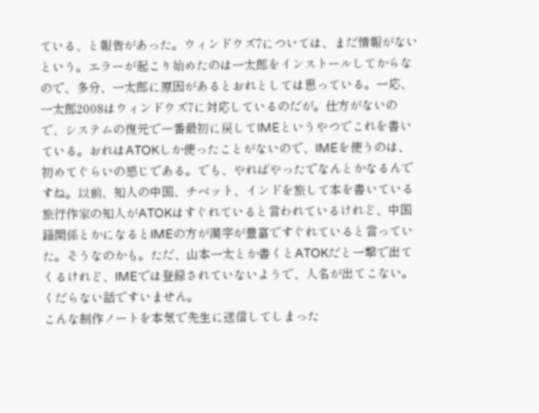ている、と報告があった。ウィンドウズ7については、まだ情報がないという。エラーが起こり始めたのは一太郎をインストールしてからなので、多分、一太郎に原因があるとおれとしては思っている。一応、一太郎2008はウィンドウズ7に対応しているのだが。仕方がないので、システムの復元で一番最初に戻してIMEというやつでこれを書いている。おれはATOKしか使ったことがないので、IMEを使うのは、初めてぐらいの感じである。でも、やればやったでなんとかなるんですね。以前、知人の中国、チベット、インドを旅して本を書いている旅行作家の知人がATOKはすぐれていると言われているけれど、中国語関係とかになるとIMEの方が漢字が豊富ですぐれていると言っていた。そうなのかも。ただ、山本一太とか書くとATOKだと一撃で出てくるけれど、IMEでは登録されていないようで、人名が出てこない。
くだらない話ですいません。
こんな制作ノートを本気で先生に送信してしまった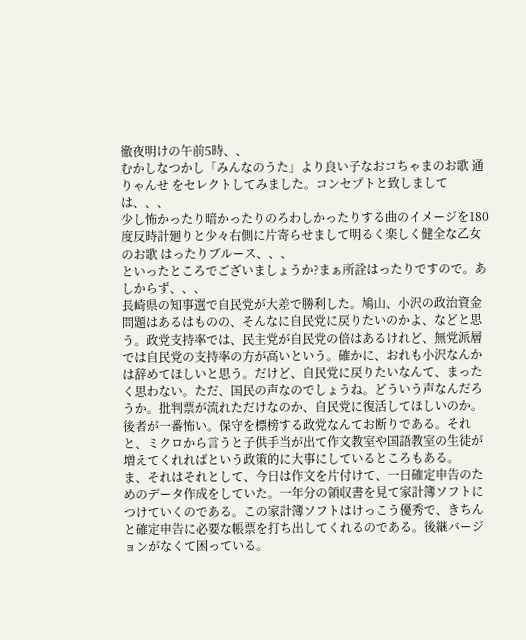徹夜明けの午前5時、、
むかしなつかし「みんなのうた」より良い子なおコちゃまのお歌 通りゃんせ をセレクトしてみました。コンセプトと致しましては、、、
少し怖かったり暗かったりのろわしかったりする曲のイメージを180度反時計廻りと少々右側に片寄らせまして明るく楽しく健全な乙女のお歌 はったりブルース、、、
といったところでございましょうか?まぁ所詮はったりですので。あしからず、、、
長崎県の知事選で自民党が大差で勝利した。鳩山、小沢の政治資金問題はあるはものの、そんなに自民党に戻りたいのかよ、などと思う。政党支持率では、民主党が自民党の倍はあるけれど、無党派層では自民党の支持率の方が高いという。確かに、おれも小沢なんかは辞めてほしいと思う。だけど、自民党に戻りたいなんて、まったく思わない。ただ、国民の声なのでしょうね。どういう声なんだろうか。批判票が流れただけなのか、自民党に復活してほしいのか。後者が一番怖い。保守を標榜する政党なんてお断りである。それと、ミクロから言うと子供手当が出て作文教室や国語教室の生徒が増えてくれればという政策的に大事にしているところもある。
ま、それはそれとして、今日は作文を片付けて、一日確定申告のためのデータ作成をしていた。一年分の領収書を見て家計簿ソフトにつけていくのである。この家計簿ソフトはけっこう優秀で、きちんと確定申告に必要な帳票を打ち出してくれるのである。後継バージョンがなくて困っている。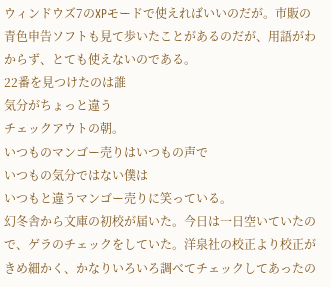ウィンドウズ7のXPモードで使えればいいのだが。市販の青色申告ソフトも見て歩いたことがあるのだが、用語がわからず、とても使えないのである。
22番を見つけたのは誰
気分がちょっと違う
チェックアウトの朝。
いつものマンゴー売りはいつもの声で
いつもの気分ではない僕は
いつもと違うマンゴー売りに笑っている。
幻冬舎から文庫の初校が届いた。今日は一日空いていたので、ゲラのチェックをしていた。洋泉社の校正より校正がきめ細かく、かなりいろいろ調べてチェックしてあったの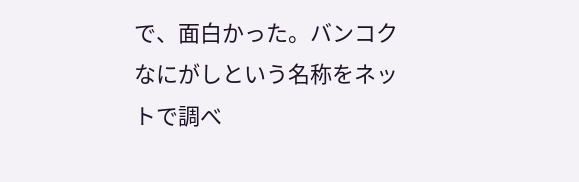で、面白かった。バンコクなにがしという名称をネットで調べ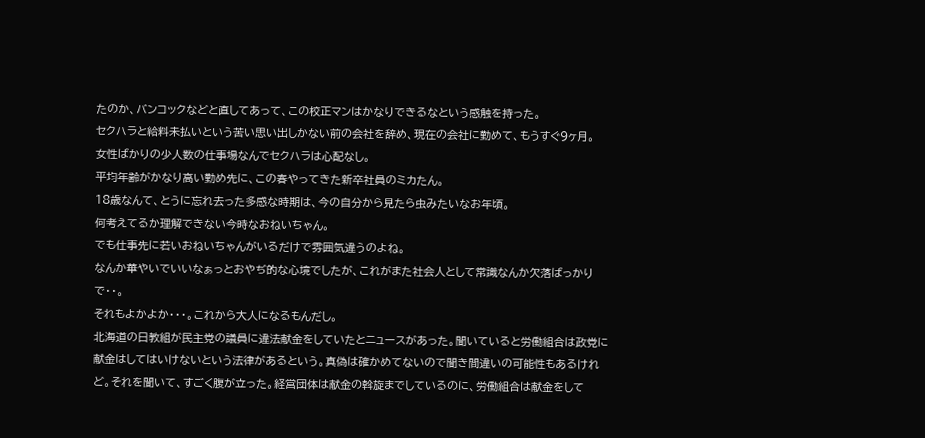たのか、バンコックなどと直してあって、この校正マンはかなりできるなという感触を持った。
セクハラと給料未払いという苦い思い出しかない前の会社を辞め、現在の会社に勤めて、もうすぐ9ヶ月。
女性ばかりの少人数の仕事場なんでセクハラは心配なし。
平均年齢がかなり高い勤め先に、この春やってきた新卒社員のミカたん。
18歳なんて、とうに忘れ去った多感な時期は、今の自分から見たら虫みたいなお年頃。
何考えてるか理解できない今時なおねいちゃん。
でも仕事先に若いおねいちゃんがいるだけで雰囲気違うのよね。
なんか華やいでいいなぁっとおやぢ的な心境でしたが、これがまた社会人として常識なんか欠落ばっかりで・・。
それもよかよか・・・。これから大人になるもんだし。
北海道の日教組が民主党の議員に違法献金をしていたとニュースがあった。聞いていると労働組合は政党に献金はしてはいけないという法律があるという。真偽は確かめてないので聞き間違いの可能性もあるけれど。それを聞いて、すごく腹が立った。経営団体は献金の斡旋までしているのに、労働組合は献金をして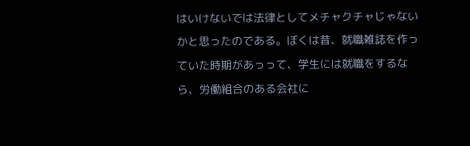はいけないでは法律としてメチャクチャじゃないかと思ったのである。ぼくは昔、就職雑誌を作っていた時期があっって、学生には就職をするなら、労働組合のある会社に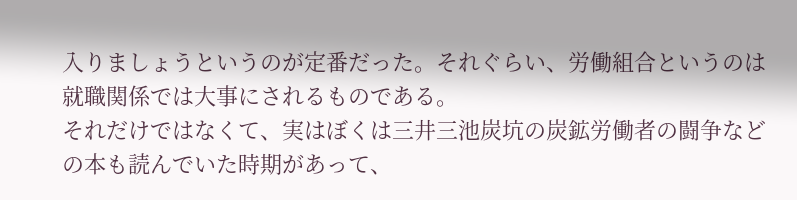入りましょうというのが定番だった。それぐらい、労働組合というのは就職関係では大事にされるものである。
それだけではなくて、実はぼくは三井三池炭坑の炭鉱労働者の闘争などの本も読んでいた時期があって、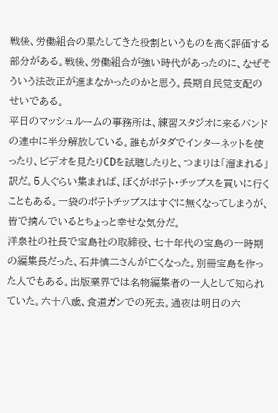戦後、労働組合の果たしてきた役割というものを高く評価する部分がある。戦後、労働組合が強い時代があったのに、なぜそういう法改正が進まなかったのかと思う。長期自民党支配のせいである。
平日のマッシュルームの事務所は、練習スタジオに来るバンドの連中に半分解放している。誰もがタダでインターネットを使ったり、ビデオを見たりCDを試聴したりと、つまりは「溜まれる」訳だ。5人ぐらい集まれば、ぼくがポテト・チップスを買いに行くこともある。一袋のポテトチップスはすぐに無くなってしまうが、皆で摘んでいるとちょっと幸せな気分だ。
洋泉社の社長で宝島社の取締役、七十年代の宝島の一時期の編集長だった、石井慎二さんが亡くなった。別冊宝島を作った人でもある。出版業界では名物編集者の一人として知られていた。六十八歳、食道ガンでの死去。通夜は明日の六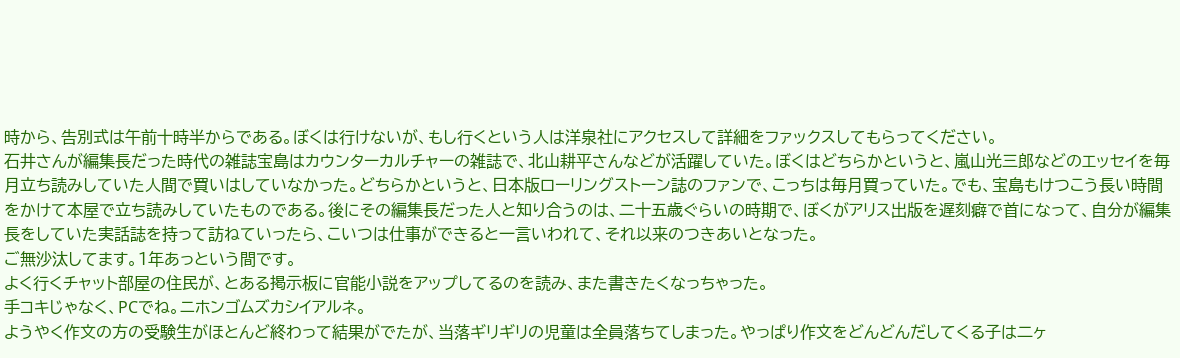時から、告別式は午前十時半からである。ぼくは行けないが、もし行くという人は洋泉社にアクセスして詳細をファックスしてもらってください。
石井さんが編集長だった時代の雑誌宝島はカウンターカルチャーの雑誌で、北山耕平さんなどが活躍していた。ぼくはどちらかというと、嵐山光三郎などのエッセイを毎月立ち読みしていた人間で買いはしていなかった。どちらかというと、日本版ローリングストーン誌のファンで、こっちは毎月買っていた。でも、宝島もけつこう長い時間をかけて本屋で立ち読みしていたものである。後にその編集長だった人と知り合うのは、二十五歳ぐらいの時期で、ぼくがアリス出版を遅刻癖で首になって、自分が編集長をしていた実話誌を持って訪ねていったら、こいつは仕事ができると一言いわれて、それ以来のつきあいとなった。
ご無沙汰してます。1年あっという間です。
よく行くチャット部屋の住民が、とある掲示板に官能小説をアップしてるのを読み、また書きたくなっちゃった。
手コキじゃなく、PCでね。ニホンゴムズカシイアルネ。
ようやく作文の方の受験生がほとんど終わって結果がでたが、当落ギリギリの児童は全員落ちてしまった。やっぱり作文をどんどんだしてくる子は二ヶ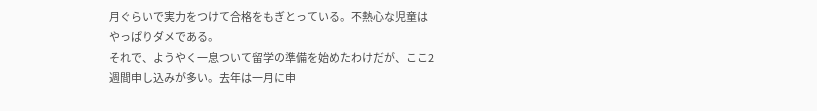月ぐらいで実力をつけて合格をもぎとっている。不熱心な児童はやっぱりダメである。
それで、ようやく一息ついて留学の準備を始めたわけだが、ここ2週間申し込みが多い。去年は一月に申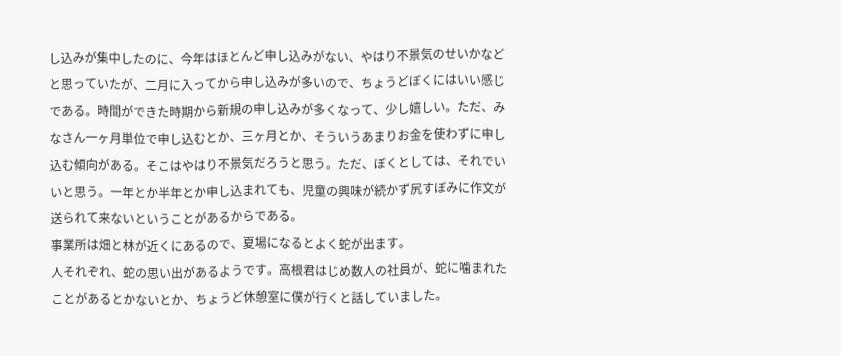し込みが集中したのに、今年はほとんど申し込みがない、やはり不景気のせいかなどと思っていたが、二月に入ってから申し込みが多いので、ちょうどぼくにはいい感じである。時間ができた時期から新規の申し込みが多くなって、少し嬉しい。ただ、みなさん一ヶ月単位で申し込むとか、三ヶ月とか、そういうあまりお金を使わずに申し込む傾向がある。そこはやはり不景気だろうと思う。ただ、ぼくとしては、それでいいと思う。一年とか半年とか申し込まれても、児童の興味が続かず尻すぼみに作文が送られて来ないということがあるからである。
事業所は畑と林が近くにあるので、夏場になるとよく蛇が出ます。
人それぞれ、蛇の思い出があるようです。高根君はじめ数人の社員が、蛇に噛まれたことがあるとかないとか、ちょうど休憩室に僕が行くと話していました。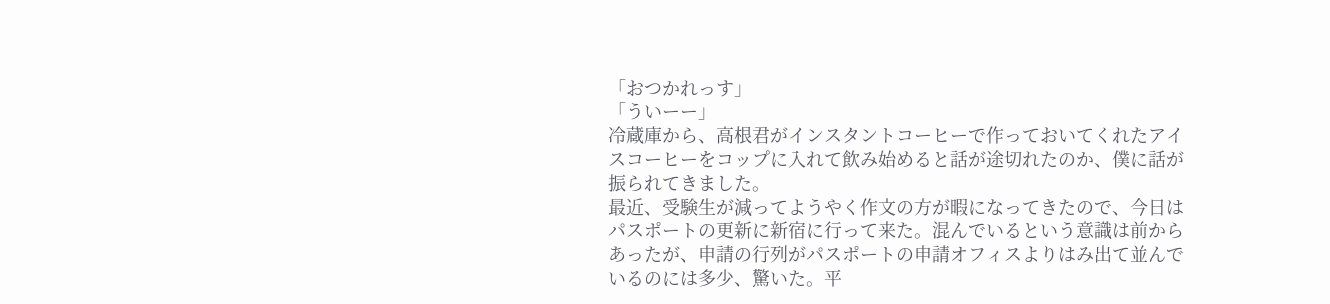「おつかれっす」
「ういーー」
冷蔵庫から、高根君がインスタントコーヒーで作っておいてくれたアイスコーヒーをコップに入れて飲み始めると話が途切れたのか、僕に話が振られてきました。
最近、受験生が減ってようやく作文の方が暇になってきたので、今日はパスポートの更新に新宿に行って来た。混んでいるという意識は前からあったが、申請の行列がパスポートの申請オフィスよりはみ出て並んでいるのには多少、驚いた。平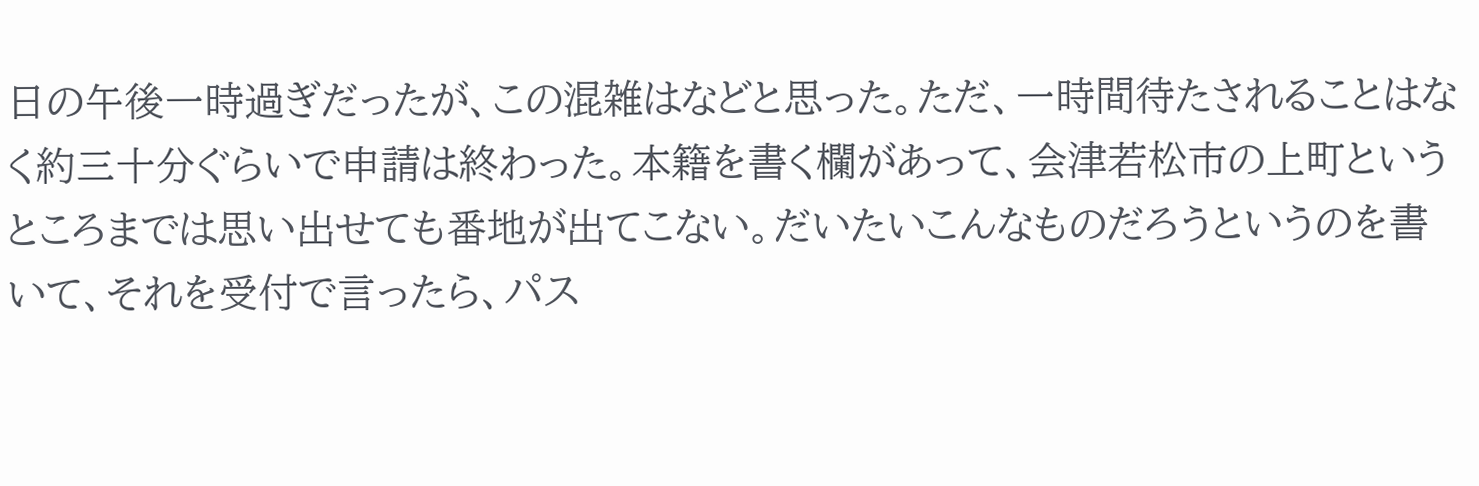日の午後一時過ぎだったが、この混雑はなどと思った。ただ、一時間待たされることはなく約三十分ぐらいで申請は終わった。本籍を書く欄があって、会津若松市の上町というところまでは思い出せても番地が出てこない。だいたいこんなものだろうというのを書いて、それを受付で言ったら、パス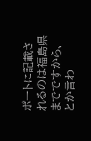ポートに記載されるのは福島県までですから、とか言わ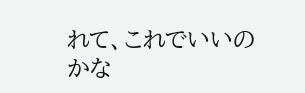れて、これでいいのかな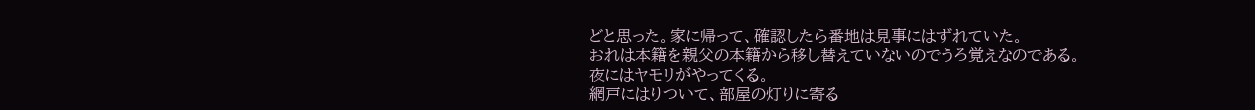どと思った。家に帰って、確認したら番地は見事にはずれていた。
おれは本籍を親父の本籍から移し替えていないのでうろ覚えなのである。
夜にはヤモリがやってくる。
網戸にはりついて、部屋の灯りに寄る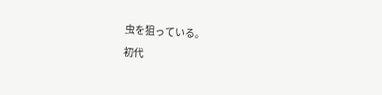虫を狙っている。
初代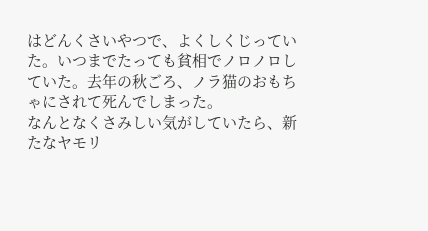はどんくさいやつで、よくしくじっていた。いつまでたっても貧相でノロノロしていた。去年の秋ごろ、ノラ猫のおもちゃにされて死んでしまった。
なんとなくさみしい気がしていたら、新たなヤモリ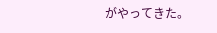がやってきた。